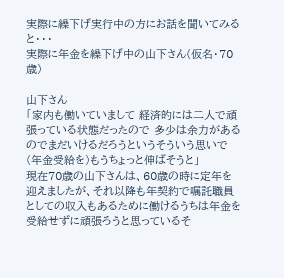実際に繰下げ実行中の方にお話を聞いてみると・・・
実際に年金を繰下げ中の山下さん(仮名・70歳)

山下さん
「家内も働いていまして 経済的には二人で頑張っている状態だったので 多少は余力があるのでまだいけるだろうというそういう思いで(年金受給を)もうちょっと伸ばそうと」
現在70歳の山下さんは、60歳の時に定年を迎えましたが、それ以降も年契約で嘱託職員としての収入もあるために働けるうちは年金を受給せずに頑張ろうと思っているそ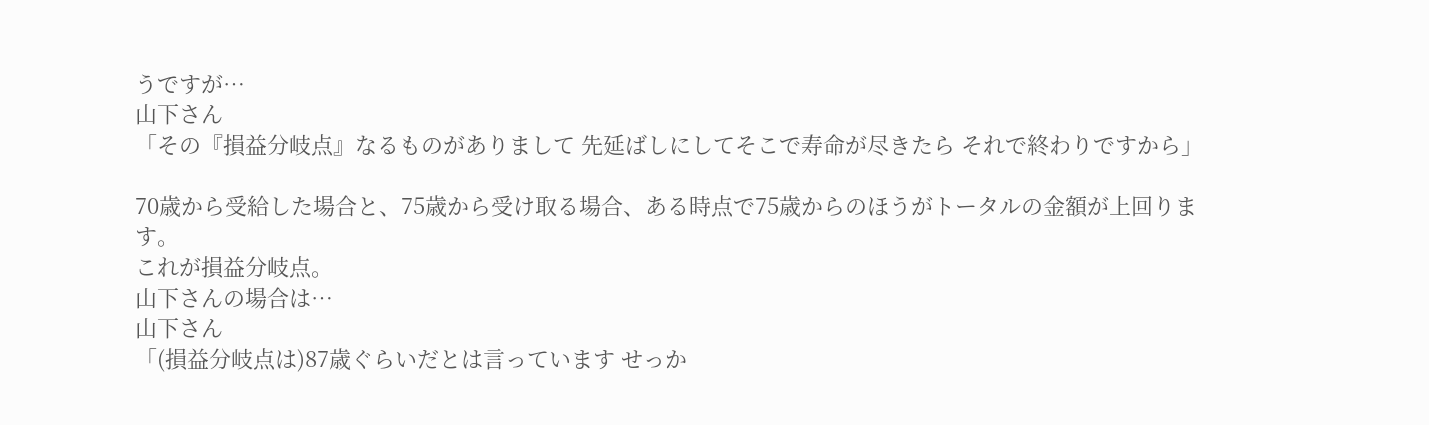うですが…
山下さん
「その『損益分岐点』なるものがありまして 先延ばしにしてそこで寿命が尽きたら それで終わりですから」

70歳から受給した場合と、75歳から受け取る場合、ある時点で75歳からのほうがトータルの金額が上回ります。
これが損益分岐点。
山下さんの場合は…
山下さん
「(損益分岐点は)87歳ぐらいだとは言っています せっか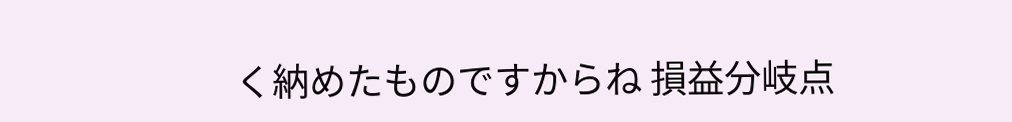く納めたものですからね 損益分岐点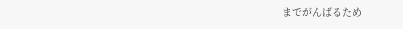までがんばるため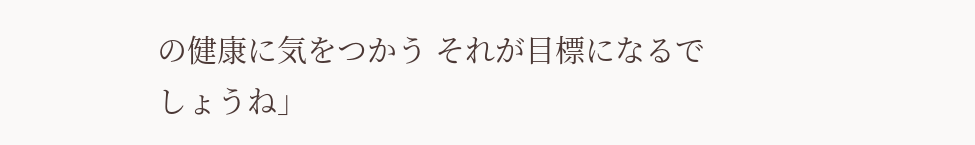の健康に気をつかう それが目標になるでしょうね」